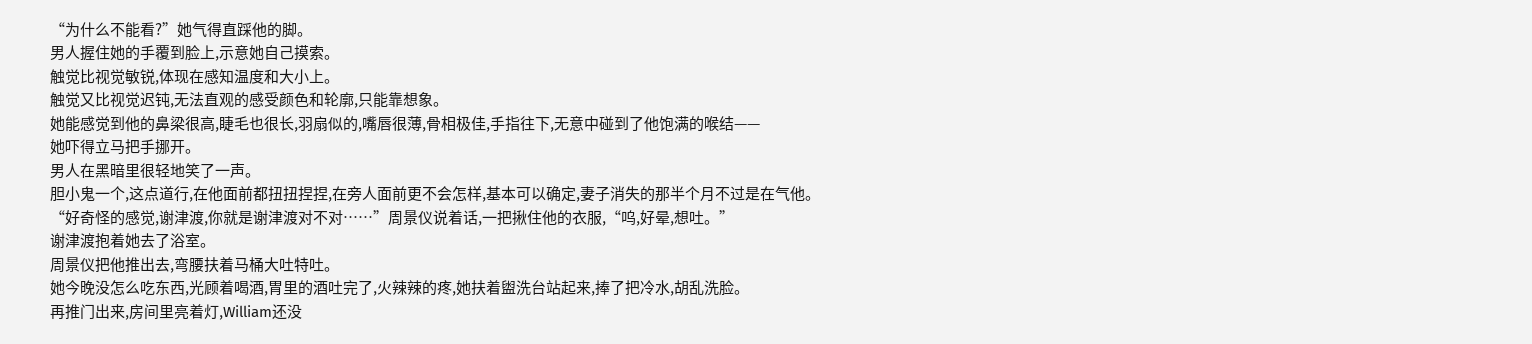“为什么不能看?”她气得直踩他的脚。
男人握住她的手覆到脸上,示意她自己摸索。
触觉比视觉敏锐,体现在感知温度和大小上。
触觉又比视觉迟钝,无法直观的感受颜色和轮廓,只能靠想象。
她能感觉到他的鼻梁很高,睫毛也很长,羽扇似的,嘴唇很薄,骨相极佳,手指往下,无意中碰到了他饱满的喉结——
她吓得立马把手挪开。
男人在黑暗里很轻地笑了一声。
胆小鬼一个,这点道行,在他面前都扭扭捏捏,在旁人面前更不会怎样,基本可以确定,妻子消失的那半个月不过是在气他。
“好奇怪的感觉,谢津渡,你就是谢津渡对不对……”周景仪说着话,一把揪住他的衣服,“呜,好晕,想吐。”
谢津渡抱着她去了浴室。
周景仪把他推出去,弯腰扶着马桶大吐特吐。
她今晚没怎么吃东西,光顾着喝酒,胃里的酒吐完了,火辣辣的疼,她扶着盥洗台站起来,捧了把冷水,胡乱洗脸。
再推门出来,房间里亮着灯,William还没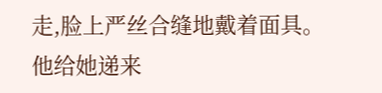走,脸上严丝合缝地戴着面具。
他给她递来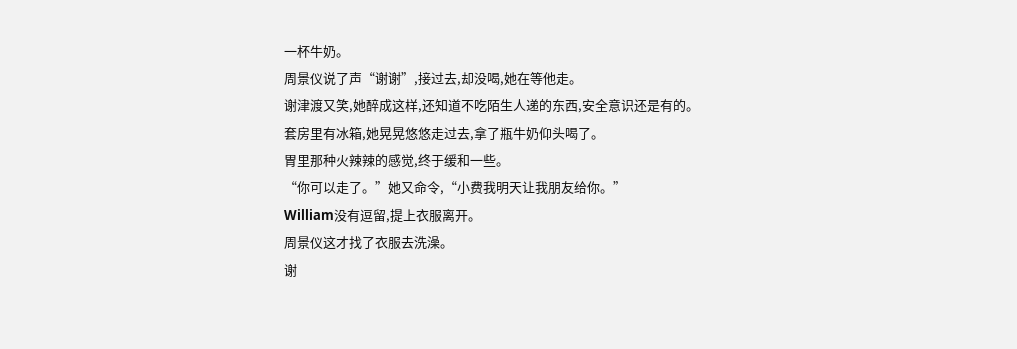一杯牛奶。
周景仪说了声“谢谢”,接过去,却没喝,她在等他走。
谢津渡又笑,她醉成这样,还知道不吃陌生人递的东西,安全意识还是有的。
套房里有冰箱,她晃晃悠悠走过去,拿了瓶牛奶仰头喝了。
胃里那种火辣辣的感觉,终于缓和一些。
“你可以走了。”她又命令,“小费我明天让我朋友给你。”
William没有逗留,提上衣服离开。
周景仪这才找了衣服去洗澡。
谢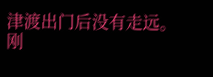津渡出门后没有走远。
刚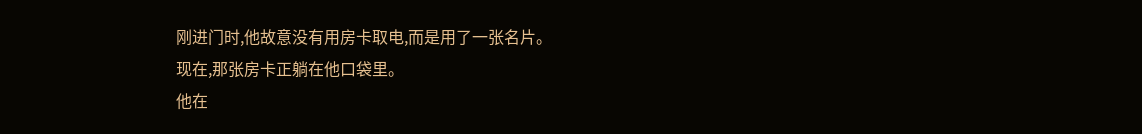刚进门时,他故意没有用房卡取电,而是用了一张名片。
现在,那张房卡正躺在他口袋里。
他在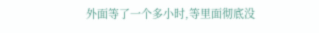外面等了一个多小时,等里面彻底没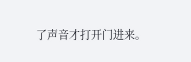了声音才打开门进来。